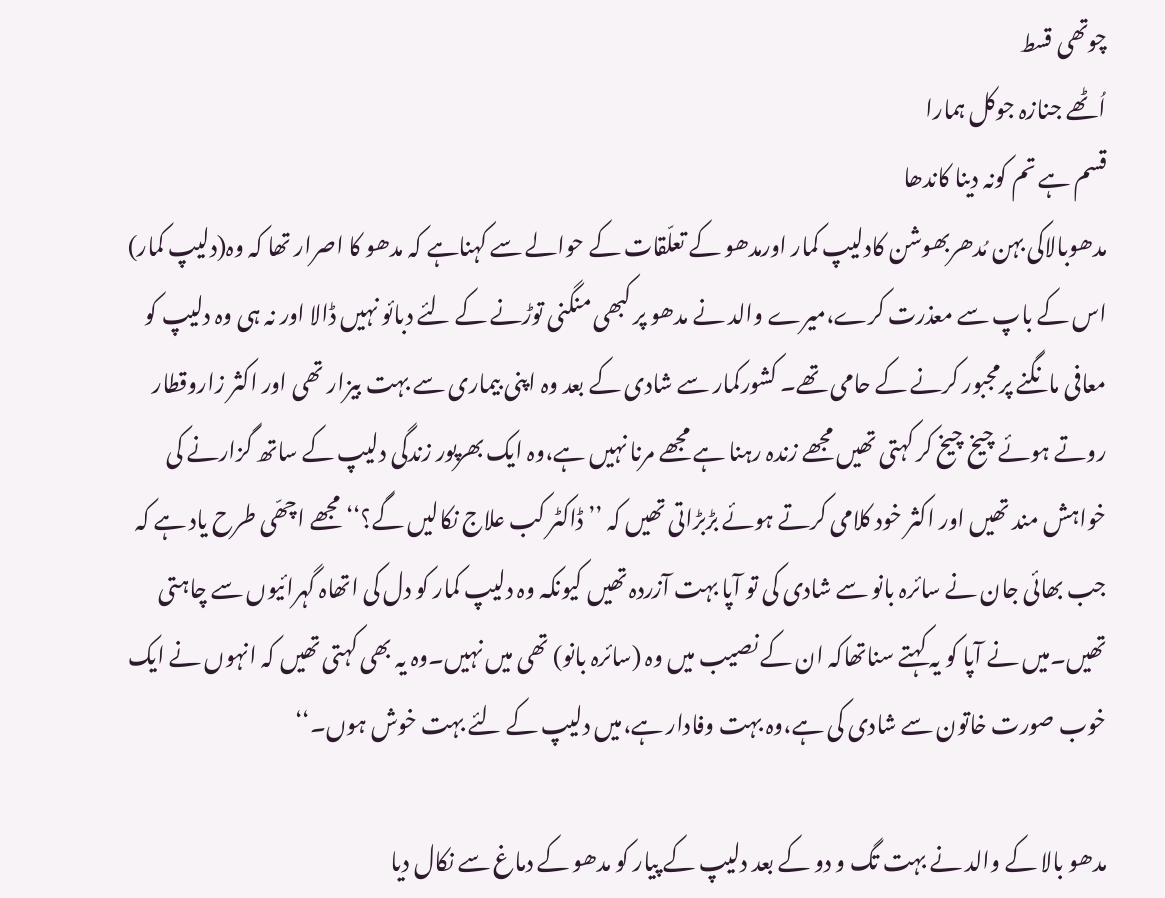چوتھی قسط
اُٹھے جنازہ جوکل ہمارا
قسم ہے تم کونہ دینا کاندھا
مدھوبالاکی بہن مُدھربھوشن کادلیپ کمار اورمدھو کے تعلّقات کے حوالے سے کہناہے کہ مدھو کا اصرار تھا کہ وہ(دلیپ کمار) اس کے باپ سے معذرت کرے،میرے والد نے مدھو پر کبھی منگنی توڑنے کے لئے دبائو نہیں ڈالا اور نہ ہی وہ دلیپ کو معافی مانگنے پرمجبور کرنے کے حامی تھے۔ کشورکمار سے شادی کے بعد وہ اپنی بیماری سے بہت بیزار تھی اور اکثر زاروقطار روتے ہوئے چیخ چیخ کر کہتی تھیں مجھے زندہ رہنا ہے مجھے مرنا نہیں ہے،وہ ایک بھرپور زندگی دلیپ کے ساتھ گزارنے کی خواہش مند تھیں اور اکثر خود کلامی کرتے ہوئے بڑبڑاتی تھیں کہ ’’ڈاکٹر کب علاج نکالیں گے؟‘‘ مجھے اچھّی طرح یاد ہے کہ جب بھائی جان نے سائرہ بانو سے شادی کی تو آپا بہت آزردہ تھیں کیونکہ وہ دلیپ کمار کو دل کی اتھاہ گہرائیوں سے چاہتی تھیں۔میں نے آپا کو یہ کہتے سناتھاکہ ان کے نصیب میں وہ (سائرہ بانو) تھی میں نہیں۔وہ یہ بھی کہتی تھیں کہ انہوں نے ایک خوب صورت خاتون سے شادی کی ہے،وہ بہت وفادار ہے،میں دلیپ کے لئے بہت خوش ہوں۔‘‘

مدھو بالا کے والد نے بہت تگ و دو کے بعد دلیپ کے پیار کو مدھو کے دماغ سے نکال دیا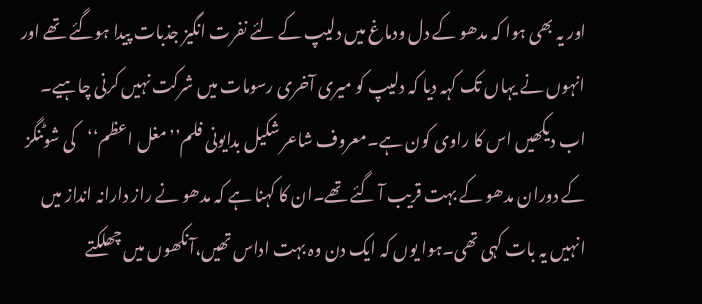اور یہ بھی ہوا کہ مدھو کے دل ودماغ میں دلیپ کے لئے نفرت انگیز جذبات پیدا ہوگئے تھے اور انہوں نے یہاں تک کہہ دیا کہ دلیپ کو میری آخری رسومات میں شرکت نہیں کرنی چاہیے۔ اب دیکھیں اس کا راوی کون ہے۔معروف شاعر شکیل بدایونی فلم’’مغل اعظم‘‘کی شوٹنگز کے دوران مدھو کے بہت قریب آ گئے تھے۔ان کا کہنا ہے کہ مدھو نے راز دارانہ انداز میں انہیں یہ بات کہی تھی۔ہوا یوں کہ ایک دن وہ بہت اداس تھیں،آنکھوں میں چھلکتے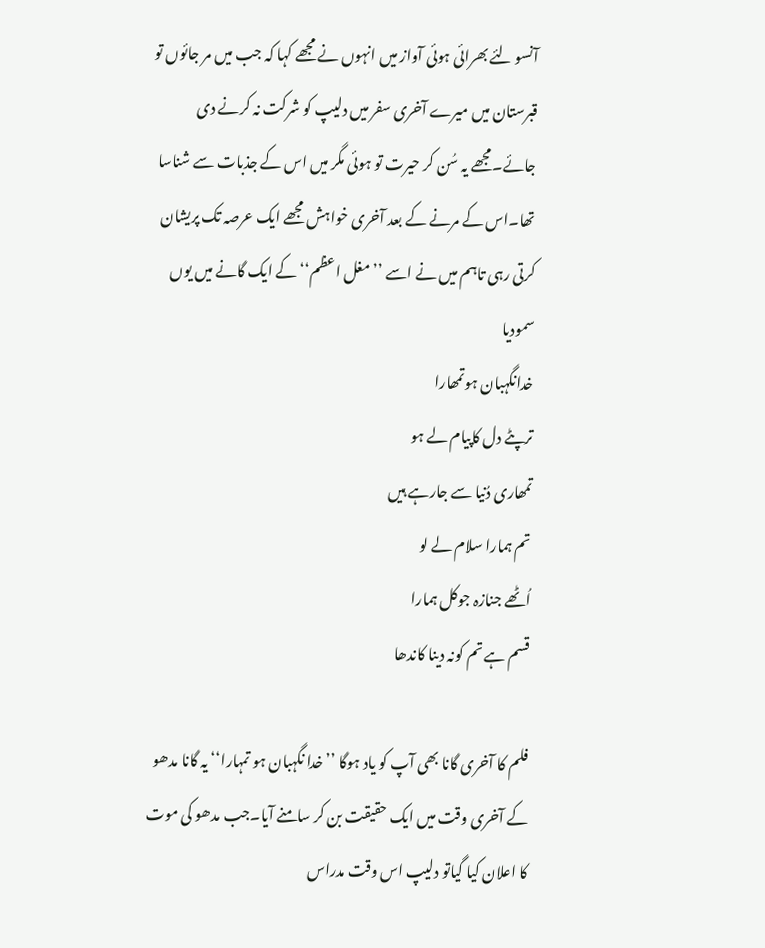آنسو لئے بھرائی ہوئی آواز میں انہوں نے مجھے کہا کہ جب میں مر جائوں تو قبرستان میں میرے آخری سفر میں دلیپ کو شرکت نہ کرنے دی جائے۔مجھے یہ سُن کر حیرت تو ہوئی مگر میں اس کے جذبات سے شناسا تھا۔اس کے مرنے کے بعد آخری خواہش مجھے ایک عرصہ تک پریشان کرتی رہی تاہم میں نے اسے ’’مغل اعظم‘‘ کے ایک گانے میں یوں سمودیا
خدانگہبان ہوتمھارا
ترپٹے دل کاپیام لے ہو
تمھاری دُنیا سے جارہے ہیں
تم ہمارا سلام لے لو
اُٹھے جنازہ جوکل ہمارا
قسم ہے تم کونہ دینا کاندھا

فلم کا آخری گانا بھی آپ کو یاد ہوگا ’’خدا نگہبان ہو تمہارا‘‘ یہ گانا مدھو کے آخری وقت میں ایک حقیقت بن کر سامنے آیا۔جب مدھو کی موت کا اعلان کیا گیاتو دلیپ اس وقت مدراس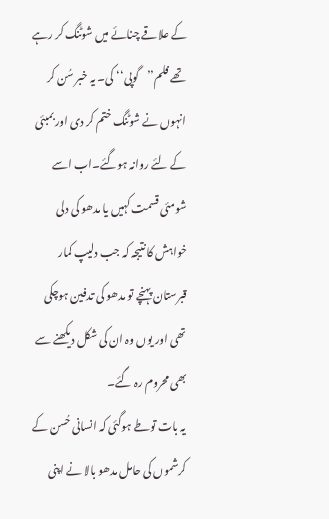کے علاقے چنائے میں شوٹنگ کر رہے تھے فلم’’گوپی‘‘ کی۔ یہ خبر سُن کر انہوں نے شوٹنگ ختم کر دی اور بمبئی کے لئے روانہ ہوگئے۔اب اسے شومئی قسمت کہیں یا مدھو کی دلی خواہش کا نتیجہ کہ جب دلیپ کمار قبرستان پہنچے تو مدھو کی تدفین ہوچکی تھی اور یوں وہ ان کی شکل دیکھنے سے بھی محروم رہ گئے۔
یہ بات توطے ہوگئی کہ انسانی حُسن کے کرشموں کی حامل مدھو بالا نے اپنی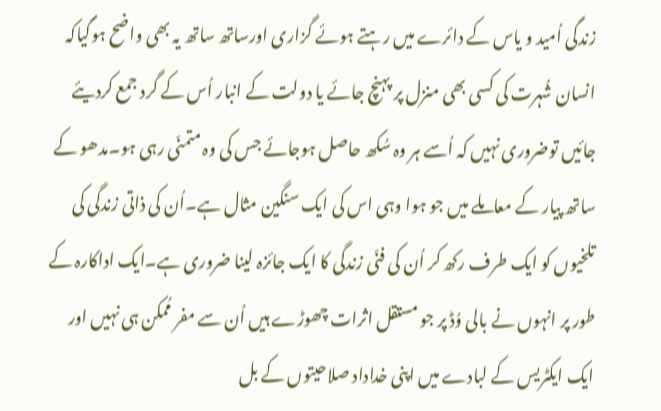زندگی اُمید و یاس کے دائرے میں رہتے ہوئے گزاری اورساتھ ساتھ یہ بھی واضح ہوگیاکہ انسان شُہرت کی کسی بھی منزل پر پہنچ جائے یا دولت کے انبار اُس کے گرد جمع کردیئے جائیں توضروری نہیں کہ اُسے ہر وہ سُکھ حاصل ہوجائے جس کی وہ متمنّی رہی ہو۔مدھو کے ساتھ پیار کے معاملے میں جو ہوا وہی اس کی ایک سنگین مثال ہے۔اُن کی ذاتی زندگی کی تلخیوں کو ایک طرف رکھ کر اُن کی فنّی زندگی کا ایک جائزہ لینا ضروری ہے۔ایک اداکارہ کے طور پر انہوں نے بالی وُڈ پر جو مستقل اثرات چھوڑے ہیں اُن سے مفر مُمکن ہی نہیں اور ایک ایکٹریس کے لبادے میں اپنی خداداد صلاحیتوں کے بل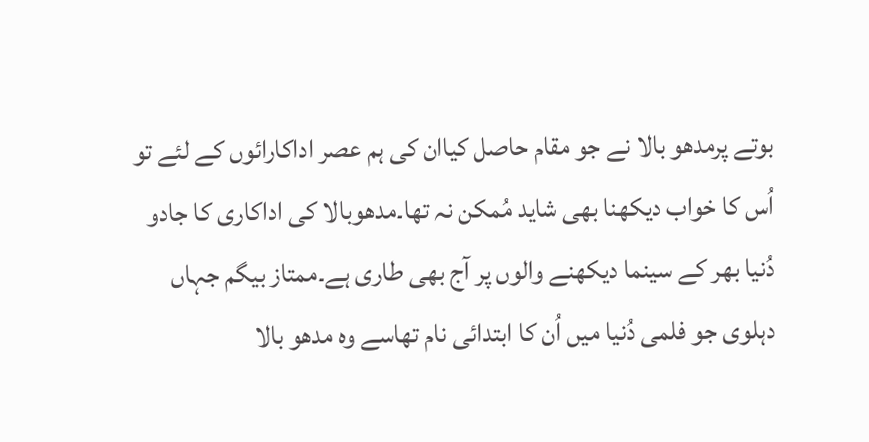بوتے پرمدھو بالا نے جو مقام حاصل کیاان کی ہم عصر اداکارائوں کے لئے تو اُس کا خواب دیکھنا بھی شاید مُمکن نہ تھا۔مدھوبالا کی اداکاری کا جادو دُنیا بھر کے سینما دیکھنے والوں پر آج بھی طاری ہے۔ممتاز بیگم جہاں دہلوی جو فلمی دُنیا میں اُن کا ابتدائی نام تھاسے وہ مدھو بالا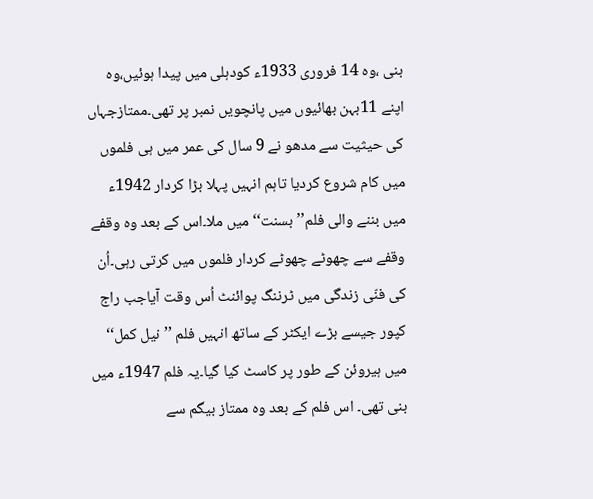بنی ،وہ 14 فروری 1933ء کودہلی میں پیدا ہوئیں،وہ اپنے 11بہن بھائیوں میں پانچویں نمبر پر تھی۔ممتازجہاں کی حیثیت سے مدھو نے 9 سال کی عمر میں ہی فلموں میں کام شروع کردیا تاہم انہیں پہلا بڑا کردار 1942ء میں بننے والی فلم’’بسنت‘‘میں ملا۔اس کے بعد وہ وقفے وقفے سے چھوٹے چھوٹے کردار فلموں میں کرتی رہی۔اُن کی فنّی زندگی میں ٹرننگ پوائنٹ اُس وقت آیاجب راج کپور جیسے بڑے ایکٹر کے ساتھ انہیں فلم ’’نیل کمل‘‘ میں ہیروئن کے طور پر کاسٹ کیا گیا۔یہ فلم 1947ء میں بنی تھی۔ اس فلم کے بعد وہ ممتاز بیگم سے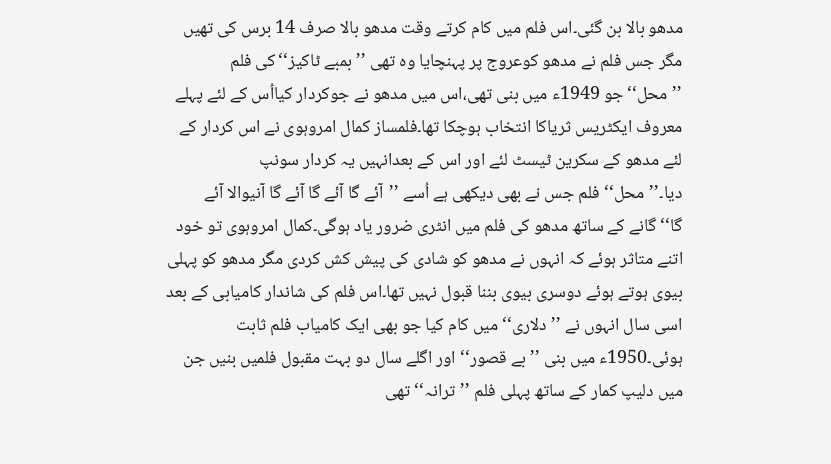مدھو بالا بن گئی۔اس فلم میں کام کرتے وقت مدھو بالا صرف 14 برس کی تھیں مگر جس فلم نے مدھو کوعروج پر پہنچایا وہ تھی ’’بمبے ٹاکیز‘‘کی فلم ’’محل‘‘جو 1949ء میں بنی تھی،اس میں مدھو نے جوکردار کیااُس کے لئے پہلے معروف ایکٹریس ثریاکا انتخاب ہوچکا تھا۔فلمساز کمال امروہوی نے اس کردار کے لئے مدھو کے سکرین ٹیسٹ لئے اور اس کے بعدانہیں یہ کردار سونپ دیا۔’’محل‘‘فلم جس نے بھی دیکھی ہے اُسے ’’آئے گا آئے گا آئے گا آنیوالا آئے گا‘‘گانے کے ساتھ مدھو کی فلم میں انٹری ضرور یاد ہوگی۔کمال امروہوی تو خود اتنے متاثر ہوئے کہ انہوں نے مدھو کو شادی کی پیش کش کردی مگر مدھو کو پہلی بیوی ہوتے ہوئے دوسری بیوی بننا قبول نہیں تھا۔اس فلم کی شاندار کامیابی کے بعد اسی سال انہوں نے ’’دلاری‘‘میں کام کیا جو بھی ایک کامیاب فلم ثابت ہوئی۔1950ء میں بنی ’’بے قصور‘‘ اور اگلے سال دو بہت مقبول فلمیں بنیں جن میں دلیپ کمار کے ساتھ پہلی فلم ’’ترانہ‘‘ تھی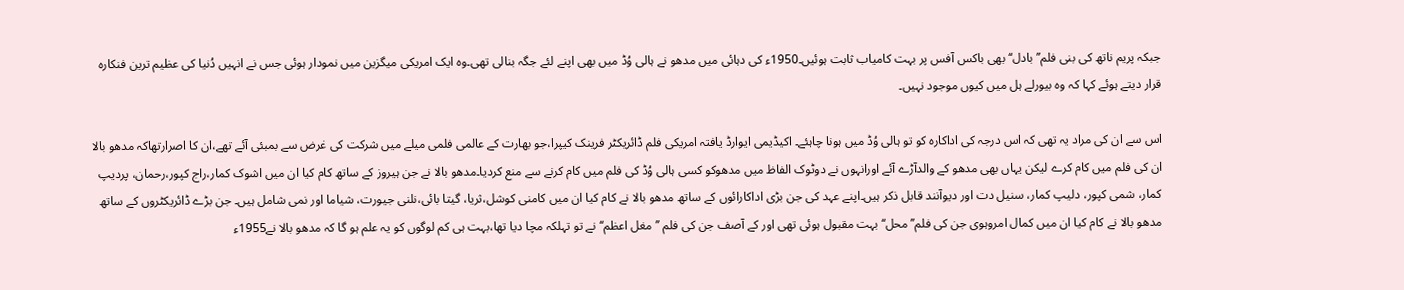جبکہ پریم ناتھ کی بنی فلم’’ بادل‘‘ بھی باکس آفس پر بہت کامیاب ثابت ہوئیں۔1950ء کی دہائی میں مدھو نے ہالی وُڈ میں بھی اپنے لئے جگہ بنالی تھی۔وہ ایک امریکی میگزین میں نمودار ہوئی جس نے انہیں دُنیا کی عظیم ترین فنکارہ قرار دیتے ہوئے کہا کہ وہ بیورلے ہل میں کیوں موجود نہیں۔

اس سے ان کی مراد یہ تھی کہ اس درجہ کی اداکارہ کو تو ہالی وُڈ میں ہونا چاہئے۔ اکیڈیمی ایوارڈ یافتہ امریکی فلم ڈائریکٹر فرینک کیپرا،جو بھارت کے عالمی فلمی میلے میں شرکت کی غرض سے بمبئی آئے تھے،ان کا اصرارتھاکہ مدھو بالا ان کی فلم میں کام کرے لیکن یہاں بھی مدھو کے والدآڑے آئے اورانہوں نے دوٹوک الفاظ میں مدھوکو کسی ہالی وُڈ کی فلم میں کام کرنے سے منع کردیا۔مدھو بالا نے جن ہیروز کے ساتھ کام کیا ان میں اشوک کمار،راج کپور،رحمان، پردیپ کمار، شمی کپور، دلیپ کمار، سنیل دت اور دیوآنند قابل ذکر ہیں۔اپنے عہد کی جن بڑی اداکارائوں کے ساتھ مدھو بالا نے کام کیا ان میں کامنی کوشل،ثریا، گیتا بائی،نلنی جیورت، شیاما اور نمی شامل ہیں۔ جن بڑے ڈائریکٹروں کے ساتھ مدھو بالا نے کام کیا ان میں کمال امروہوی جن کی فلم’’محل‘‘بہت مقبول ہوئی تھی اور کے آصف جن کی فلم ’’مغل اعظم‘‘نے تو تہلکہ مچا دیا تھا،بہت ہی کم لوگوں کو یہ علم ہو گا کہ مدھو بالا نے1955ء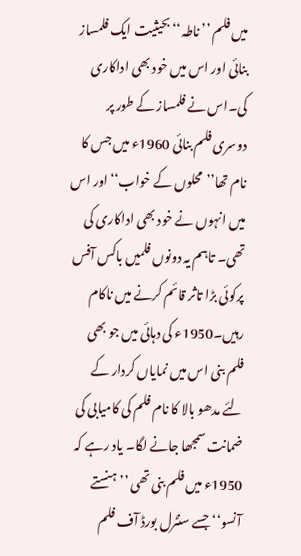میں فلم ’’ناطہ‘‘بحیثیت ایک فلمساز بنائی اور اس میں خود بھی اداکاری کی۔اس نے فلمساز کے طور پر دوسری فلم بنائی 1960ء میں جس کا نام تھا’’محلوں کے خواب‘‘اور اس میں انہوں نے خود بھی اداکاری کی تھی۔ تاہم یہ دونوں فلمیں باکس آفس پرکوئی بڑا تاثر قائم کرنے میں ناکام رہیں۔1950ء کی دہائی میں جو بھی فلم بنی اس میں نمایاں کردار کے لئے مدھو بالا کا نام فلم کی کامیابی کی ضمانت سمجھا جانے لگا۔ یاد رہے کہ 1950ء میں فلم بنی تھی ’’ہنستے آنسو‘‘ جسے سنٹرل بورڈ آف فلم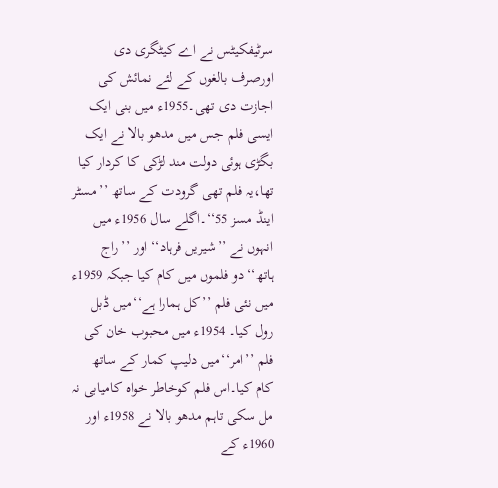سرٹیفکیٹس نے اے کیٹگری دی اورصرف بالغوں کے لئے نمائش کی اجازت دی تھی۔1955ء میں بنی ایک ایسی فلم جس میں مدھو بالا نے ایک بگڑی ہوئی دولت مند لڑکی کا کردار کیا تھا،یہ فلم تھی گرودت کے ساتھ ’’مسٹر اینڈ مسز 55‘‘۔اگلے سال 1956ء میں انہوں نے ’’شیریں فرہاد‘‘ اور ’’راج ہاتھ‘‘دو فلموں میں کام کیا جبکہ 1959ء میں نئی فلم ’’کل ہمارا ہے‘‘میں ڈبل رول کیا۔ 1954ء میں محبوب خان کی فلم ’’امر‘‘میں دلیپ کمار کے ساتھ کام کیا۔اس فلم کوخاطر خواہ کامیابی نہ مل سکی تاہم مدھو بالا نے 1958ء اور 1960ء کے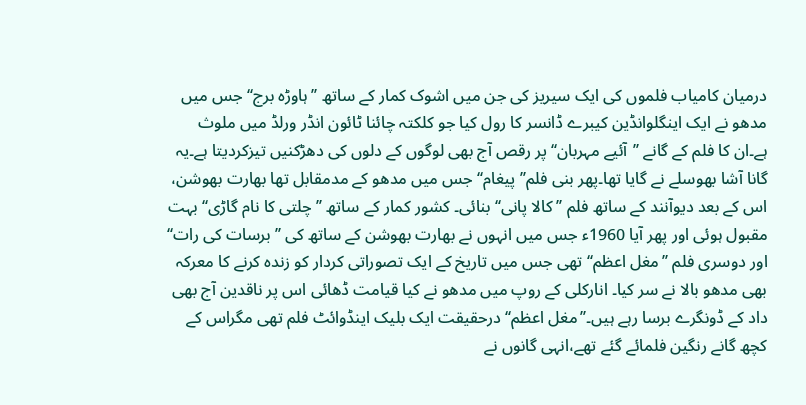درمیان کامیاب فلموں کی ایک سیریز کی جن میں اشوک کمار کے ساتھ ’’ہاوڑہ برج‘‘جس میں مدھو نے ایک اینگلوانڈین کیبرے ڈانسر کا رول کیا جو کلکتہ چائنا ٹائون انڈر ورلڈ میں ملوث ہے۔ان کا فلم کے گانے ’’آئیے مہربان‘‘پر رقص آج بھی لوگوں کے دلوں کی دھڑکنیں تیزکردیتا ہے۔یہ گانا آشا بھوسلے نے گایا تھا۔پھر بنی فلم’’ پیغام‘‘جس میں مدھو کے مدمقابل تھا بھارت بھوشن، اس کے بعد دیوآنند کے ساتھ فلم ’’کالا پانی‘‘ بنائی۔ کشور کمار کے ساتھ ’’چلتی کا نام گاڑی‘‘ بہت مقبول ہوئی اور پھر آیا 1960ء جس میں انہوں نے بھارت بھوشن کے ساتھ کی ’’برسات کی رات‘‘ اور دوسری فلم ’’مغل اعظم‘‘ تھی جس میں تاریخ کے ایک تصوراتی کردار کو زندہ کرنے کا معرکہ بھی مدھو بالا نے سر کیا۔ انارکلی کے روپ میں مدھو نے کیا قیامت ڈھائی اس پر ناقدین آج بھی داد کے ڈونگرے برسا رہے ہیں۔’’مغل اعظم‘‘درحقیقت ایک بلیک اینڈوائٹ فلم تھی مگراس کے کچھ گانے رنگین فلمائے گئے تھے،انہی گانوں نے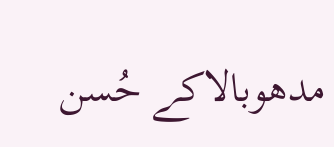مدھوبالاکے حُسن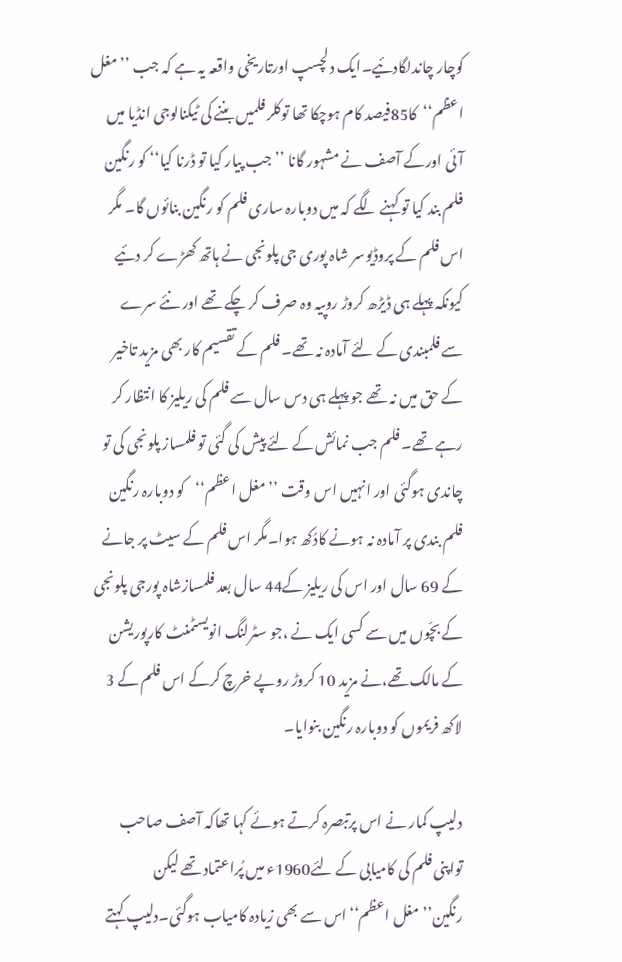کوچار چاندلگادئیے۔ایک دلچسپ اورتاریخی واقعہ یہ ہے کہ جب ’’مغل اعظم‘‘کا85فیصد کام ہوچکا تھا توکلر فلمیں بننے کی ٹیکنالوجی انڈیا میں آئی اورکے آصف نے مشہور گانا ’’جب پیار کیا تو ڈرنا کیا‘‘ کو رنگین فلم بند کیا تو کہنے لگے کہ میں دوبارہ ساری فلم کو رنگین بنائوں گا۔ مگر اس فلم کے پروڈیوسر شاہ پوری جی پلونجی نے ہاتھ کھڑے کر دئیے کیونکہ پہلے ہی ڈیڑھ کروڑ روپیہ وہ صرف کر چکے تھے اور نئے سرے سے فلمبندی کے لئے آمادہ نہ تھے۔ فلم کے تقسیم کار بھی مزید تاخیر کے حق میں نہ تھے جو پہلے ہی دس سال سے فلم کی ریلیز کا انتظار کر رہے تھے۔ فلم جب نمائش کے لئے پیش کی گئی تو فلمساز پلونجی کی تو چاندی ہوگئی اور انہیں اس وقت ’’مغل اعظم‘‘کو دوبارہ رنگین فلم بندی پر آمادہ نہ ہونے کادُکھ ہوا۔مگر اس فلم کے سیٹ پر جانے کے 69 سال اور اس کی ریلیز کے44 سال بعد فلمسازشاہ پورجی پلونجی کے بچّوں میں سے کسی ایک نے ،جو سٹرلنگ انویسٹمنٹ کارپوریشن کے مالک تھے،نے مزید 10 کروڑ روپے خرچ کرکے اس فلم کے 3 لاکھ فریموں کو دوبارہ رنگین بنوایا۔

دلیپ کمار نے اس پرتبصرہ کرتے ہوئے کہا تھاکہ آصف صاحب تواپنی فلم کی کامیابی کے لئے1960ء میں پُراعتماد تھے لیکن رنگین’’مغل اعظم‘‘اس سے بھی زیادہ کامیاب ہوگئی۔دلیپ کہتے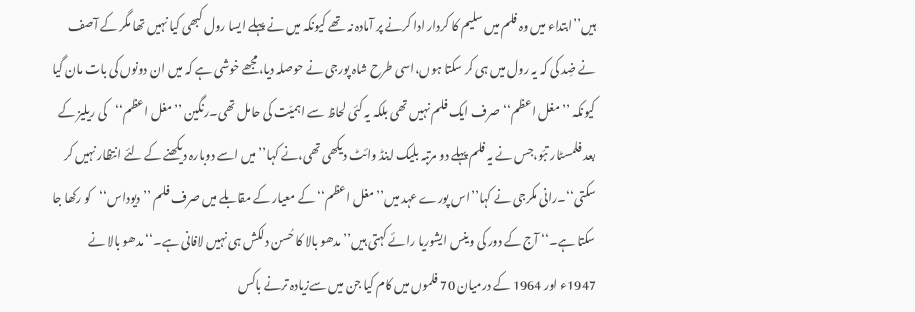ہیں’’ابتداء میں وہ فلم میں سلیم کا کردار ادا کرنے پر آمادہ نہ تھے کیونکہ میں نے پہلے ایسا رول کبھی کیا نہیں تھا مگر کے آصف نے ضِد کی کہ یہ رول میں ہی کر سکتا ہوں،اسی طرح شاہ پورجی نے حوصلہ دیا،مجھے خوشی ہے کہ میں ان دونوں کی بات مان گیا کیونکہ ’’مغل اعظم‘‘صرف ایک فلم نہیں تھی بلکہ یہ کئی لحاظ سے اہمیّت کی حامل تھی۔رنگین ’’مغل اعظم‘‘کی ریلیز کے بعد فلمسٹار تبّو،جس نے یہ فلم پہلے دو مرتبہ بلیک اینڈ وائٹ دیکھی تھی،نے کہا’’میں اسے دوبارہ دیکھنے کے لئے انتظار نہیں کر سکتی‘‘۔رانی مکرجی نے کہا’’اس پورے عہد میں’’مغل اعظم‘‘کے معیار کے مقابلے میں صرف فلم ’’دیوداس‘‘کو رکھا جا سکتا ہے۔‘‘ آج کے دور کی وینس ایشوریا رائے کہتی ہیں’’ مدھو بالا کا حُسن دلکش ہی نہیں لافانی ہے۔‘‘مدھو بالا نے 1947ء اور 1964 کے درمیان 70 فلموں میں کام کیا جن میں سےزیادہ ترنے باکس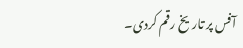آفس پر تاریخ رقم کردی۔